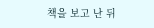책을 보고 난 뒤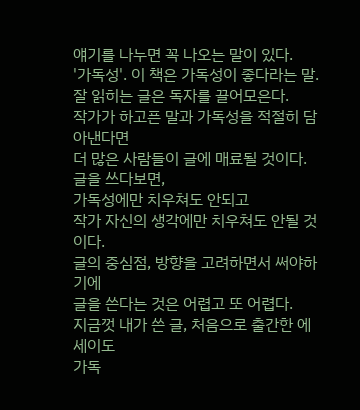얘기를 나누면 꼭 나오는 말이 있다.
'가독성'. 이 책은 가독성이 좋다라는 말.
잘 읽히는 글은 독자를 끌어모은다.
작가가 하고픈 말과 가독성을 적절히 담아낸다면
더 많은 사람들이 글에 매료될 것이다.
글을 쓰다보면,
가독성에만 치우쳐도 안되고
작가 자신의 생각에만 치우쳐도 안될 것이다.
글의 중심점, 방향을 고려하면서 써야하기에
글을 쓴다는 것은 어렵고 또 어렵다.
지금껏 내가 쓴 글, 처음으로 출간한 에세이도
가독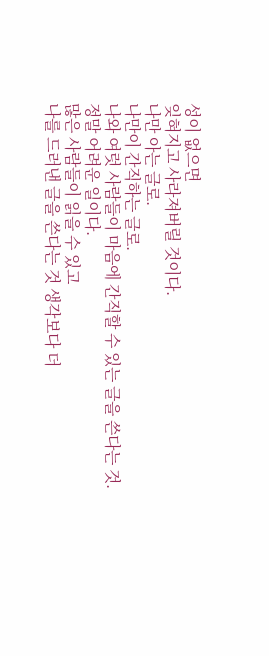성이 없으면
잊혀지고 사라져버릴 것이다.
나만 아는 글로.
나만이 간직하는 글로.
나와 여럿 사람들이 마음에 간직할 수 있는 글을 쓴다는 것.
정말 어려운 일이다.
많은 사람들이 읽을 수 있고
나를 드러낸 글을 쓴다는 것 생각보다 더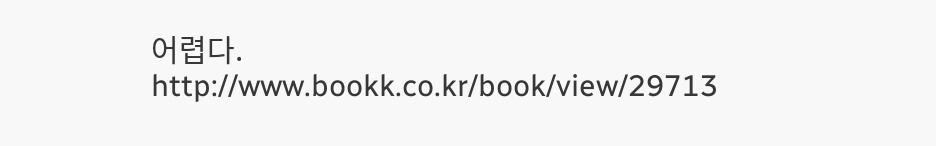어렵다.
http://www.bookk.co.kr/book/view/29713